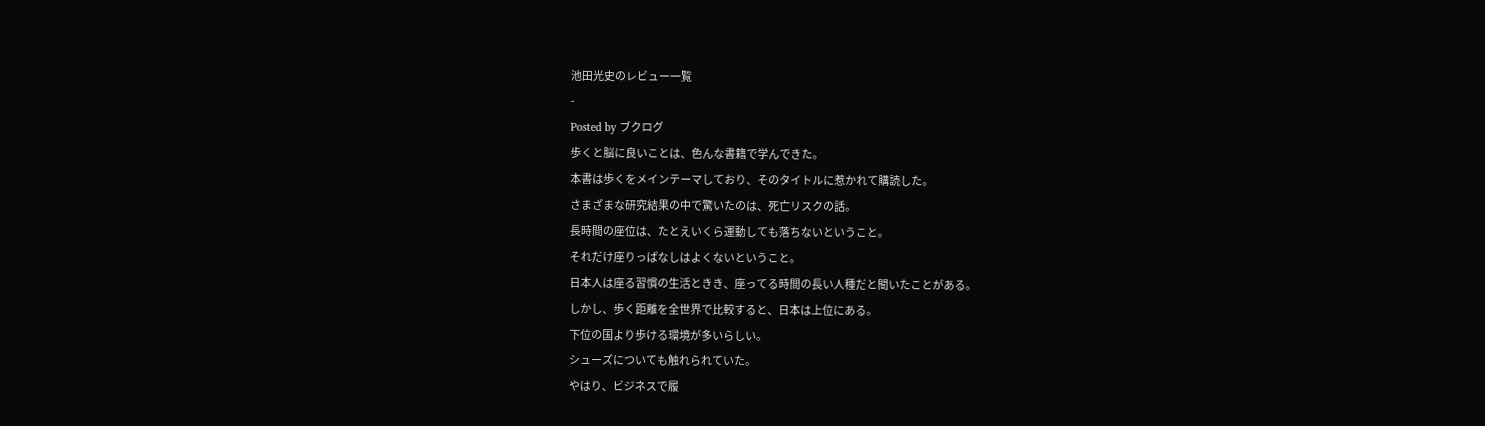池田光史のレビュー一覧
-
Posted by ブクログ
歩くと脳に良いことは、色んな書籍で学んできた。
本書は歩くをメインテーマしており、そのタイトルに惹かれて購読した。
さまざまな研究結果の中で驚いたのは、死亡リスクの話。
長時間の座位は、たとえいくら運動しても落ちないということ。
それだけ座りっぱなしはよくないということ。
日本人は座る習慣の生活ときき、座ってる時間の長い人種だと聞いたことがある。
しかし、歩く距離を全世界で比較すると、日本は上位にある。
下位の国より歩ける環境が多いらしい。
シューズについても触れられていた。
やはり、ビジネスで履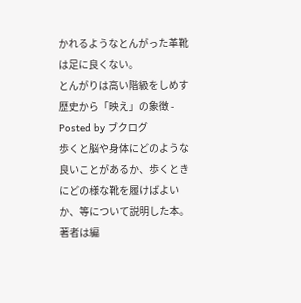かれるようなとんがった革靴は足に良くない。
とんがりは高い階級をしめす歴史から「映え」の象徴 -
Posted by ブクログ
歩くと脳や身体にどのような良いことがあるか、歩くときにどの様な靴を履けばよいか、等について説明した本。
著者は編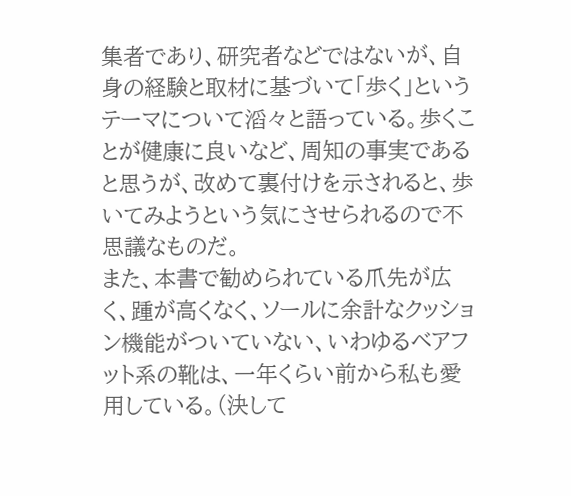集者であり、研究者などではないが、自身の経験と取材に基づいて「歩く」というテーマについて滔々と語っている。歩くことが健康に良いなど、周知の事実であると思うが、改めて裏付けを示されると、歩いてみようという気にさせられるので不思議なものだ。
また、本書で勧められている爪先が広く、踵が高くなく、ソールに余計なクッション機能がついていない、いわゆるベアフット系の靴は、一年くらい前から私も愛用している。(決して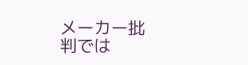メーカー批判では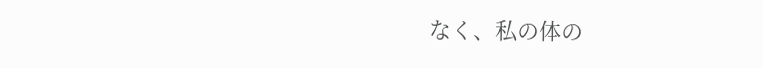なく、私の体の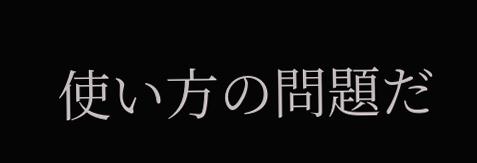使い方の問題だ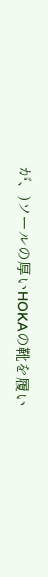が、)ソールの厚いHOKAの靴を履い